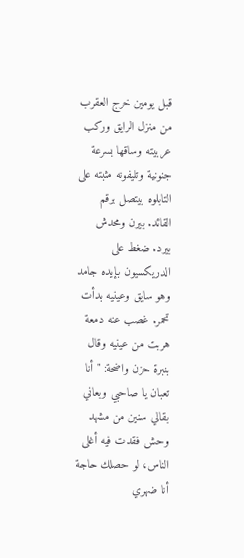قبل يومين خرج العقرب من منزل الرايق وركب عربيته وساقها بسرعة جنونية وتليفونه مثبته على التابلوه بيتصل برقم القائد. بيرن ومحدش بيرد. ضغط على الدريكسيون بإيده جامد وهو سايق وعينيه بدأت تحمر. غصب عنه دمعة هربت من عينيه وقال بنبرة حزن واضحة: "أنا تعبان يا صاحبي وبعاني بقالي سنين من مشهد وحش فقدت فيه أغلى الناس، لو حصلك حاجة أنا ضهري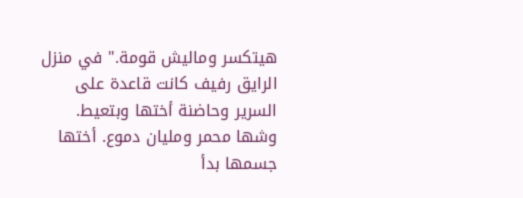هيتكسر وماليش قومة." في منزل الرايق رفيف كانت قاعدة على السرير وحاضنة أختها وبتعيط.
وشها محمر ومليان دموع. أختها جسمها بدأ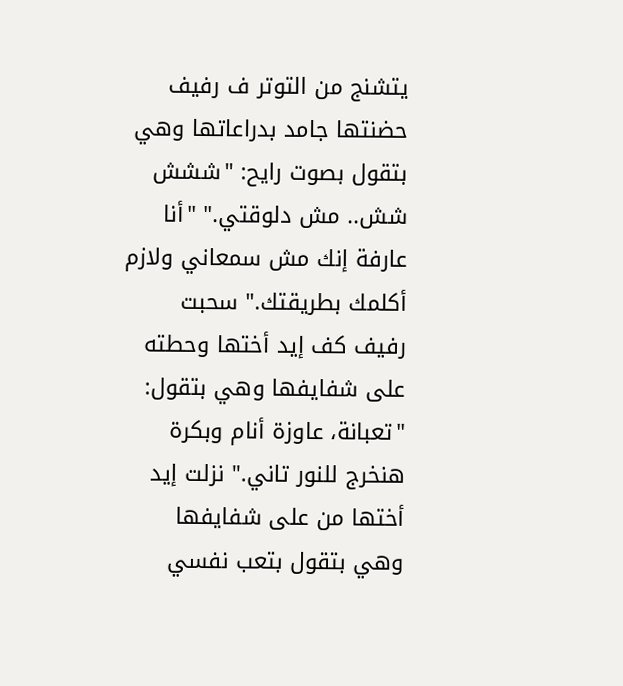يتشنج من التوتر ف رفيف حضنتها جامد بدراعاتها وهي بتقول بصوت رايح: "ششش شش.. مش دلوقتي." "أنا عارفة إنك مش سمعاني ولازم أكلمك بطريقتك." سحبت رفيف كف إيد أختها وحطته على شفايفها وهي بتقول: "تعبانة، عاوزة أنام وبكرة هنخرج للنور تاني." نزلت إيد أختها من على شفايفها وهي بتقول بتعب نفسي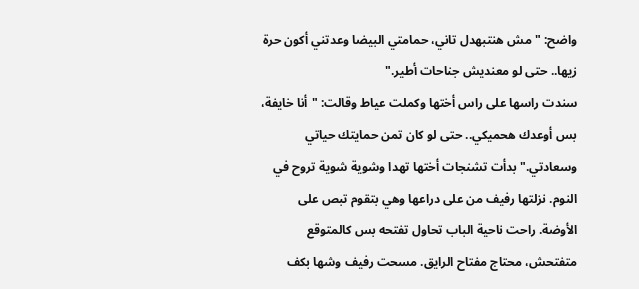واضح: "مش هنتبهدل تاني، حمامتي البيضا وعدتني أكون حرة زيها.. حتى لو معنديش جناحات أطير."
سندت راسها على راس أختها وكملت عياط وقالت: "أنا خايفة، بس أوعدك هحميكي.. حتى لو كان تمن حمايتك حياتي وسعادتي." بدأت تشنجات أختها تهدا وشوية شوية تروح في النوم. نزلتها رفيف من على دراعها وهي بتقوم تبص على الأوضة. راحت ناحية الباب تحاول تفتحه بس كالمتوقع متفتحش، محتاج مفتاح الرايق. مسحت رفيف وشها بكف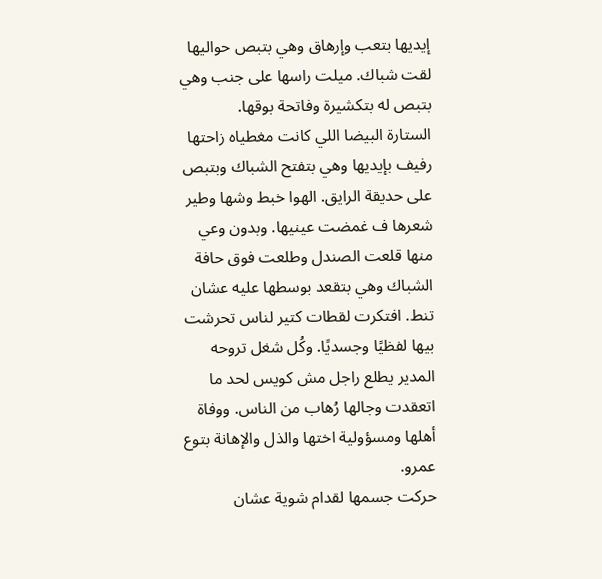إيديها بتعب وإرهاق وهي بتبص حواليها لقت شباك. ميلت راسها على جنب وهي بتبص له بتكشيرة وفاتحة بوقها.
الستارة البيضا اللي كانت مغطياه زاحتها رفيف بإيديها وهي بتفتح الشباك وبتبص على حديقة الرايق. الهوا خبط وشها وطير شعرها ف غمضت عينيها. وبدون وعي منها قلعت الصندل وطلعت فوق حافة الشباك وهي بتقعد بوسطها عليه عشان تنط. افتكرت لقطات كتير لناس تحرشت بيها لفظيًا وجسديًا. وكُل شغل تروحه المدير يطلع راجل مش كويس لحد ما اتعقدت وجالها رُهاب من الناس. ووفاة أهلها ومسؤولية اختها والذل والإهانة بتوع عمرو.
حركت جسمها لقدام شوية عشان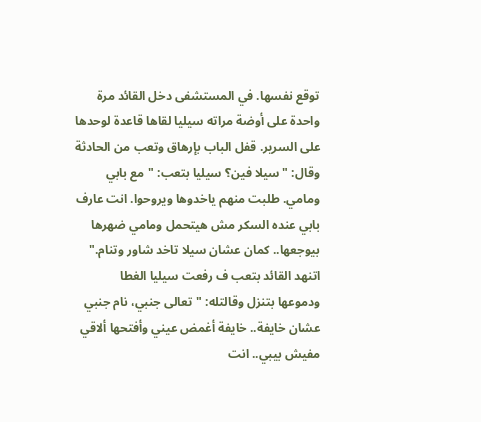توقع نفسها. في المستشفى دخل القائد مرة واحدة على أوضة مراته سيليا لقاها قاعدة لوحدها على السرير. قفل الباب بإرهاق وتعب من الحادثة وقال: "سيلا فين؟ سيليا بتعب: "مع بابي ومامي. طلبت منهم ياخدوها ويروحوا. انت عارف بابي عنده السكر مش هيتحمل ومامي ضهرها بيوجعها.. كمان عشان سيلا تاخد شاور وتنام." اتنهد القائد بتعب ف رفعت سيليا الغطا
ودموعها بتنزل وقالتله: "تعالى جنبي، نام جنبي عشان خايفة.. خايفة أغمض عيني وأفتحها ألاقي مفيش بيبي.. انت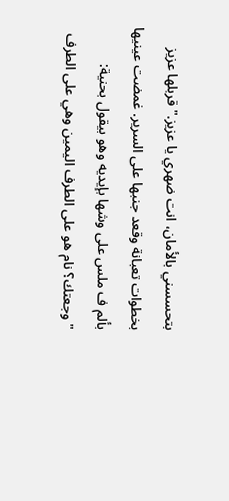بتحسسني بالأمان، انت ضهري يا عزيز." قربلها عزيز بخطوات تعبانة وقعد جنبها على السرير. غمضت عينيها بألم ف ملس على وشها بإيديه وهو بيقول بحنية: "وجعتك؟ نام هو على الطرف اليمين وهي على الطرف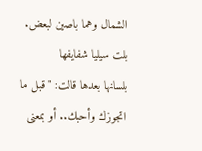الشمال وهما باصين لبعض. بلت سيليا شفايفها
بلسانها بعدها قالت: "قبل ما اتجوزك وأحبك.. أو بمعنى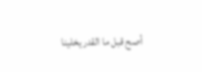أصح قبل ما القدر يخلينا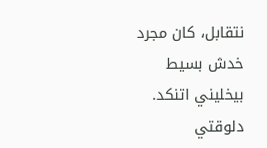نتقابل، كان مجرد خدش بسيط بيخليني اتنكد. دلوقتي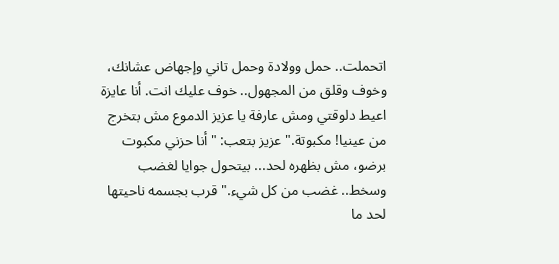اتحملت.. حمل وولادة وحمل تاني وإجهاض عشانك، وخوف وقلق من المجهول.. خوف عليك انت. أنا عايزة اعيط دلوقتي ومش عارفة يا عزيز الدموع مش بتخرج من عينيا! مكبوتة." عزيز بتعب: "أنا حزني مكبوت برضو، مش بظهره لحد... بيتحول جوايا لغضب وسخط.. غضب من كل شيء." قرب بجسمه ناحيتها لحد ما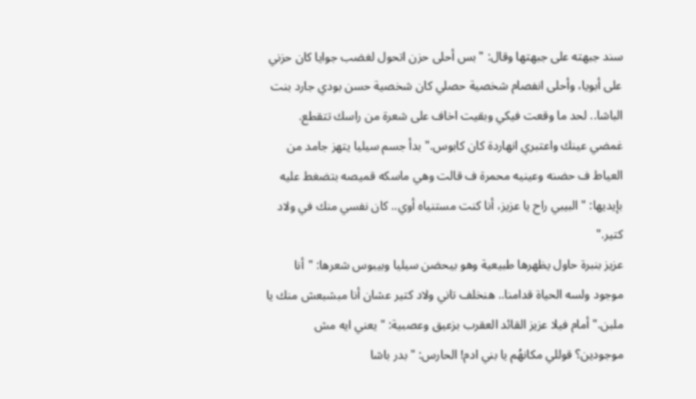سند جبهته على جبهتها وقال: "بس أحلى حزن اتحول لغضب جوايا كان حزني على أبويا، وأحلى انفصام شخصية حصلي كان شخصية حسن بودي جارد بنت الباشا.. لحد ما وقعت فيكي وبقيت اخاف على شعرة من راسك تتقطع. غمضي عينك واعتبري انهاردة كان كابوس." بدأ جسم سيليا يتهز جامد من العياط ف حضنه وعينيه محمرة ف قالت وهي ماسكه قميصه بتضغط عليه بإيديها: "البيبي راح يا عزيز، أنا كنت مستنياه أوي.. كان نفسي منك في ولاد كتير."
عزيز بنبرة حاول يظهرها طبيعية وهو بيحضن سيليا وبيبوس شعرها: "أنا موجود ولسه الحياة قدامنا.. هنخلف تاني ولاد كتير عشان أنا مبشبعش منك يا ملبن." أمام فيلا عزيز القائد العقرب بزعيق وعصبية: "يعني ايه مش موجودين؟ قوللي مكانهُم يا بني ادم! الحارس: "بدر باشا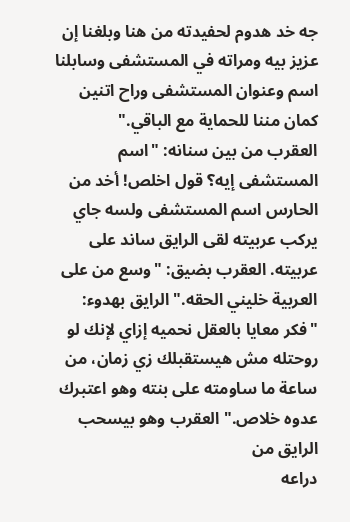جه خد هدوم لحفيدته من هنا وبلغنا إن عزيز بيه ومراته في المستشفى وسابلنا اسم وعنوان المستشفى وراح اتنين كمان مننا للحماية مع الباقي."
العقرب من بين سنانه: "اسم المستشفى إيه؟ قول اخلص! أخد من الحارس اسم المستشفى ولسه جاي يركب عربيته لقى الرايق ساند على عربيته. العقرب بضيق: "وسع من على العربية خليني الحقه." الرايق بهدوء: "فكر معايا بالعقل نحميه إزاي لإنك لو روحتله مش هيستقبلك زي زمان، من ساعة ما ساومته على بنته وهو اعتبرك عدوه خلاص." العقرب وهو بيسحب الرايق من
دراعه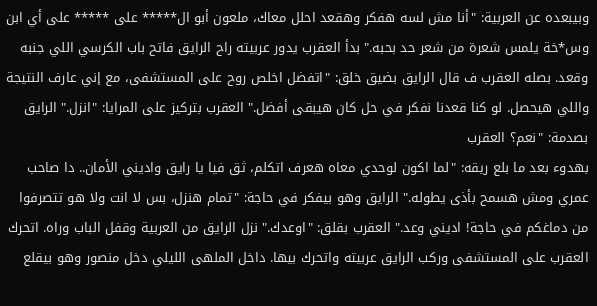وبيبعده عن العربية: "أنا مش لسه هفكر وهقعد احلل معاك، ملعون أبو ال***** على ***** على أي ابن وس*خة يلمس شعرة من شعر حد بحبه." بدأ العقرب يدور عربيته راح الرايق فاتح باب الكرسي اللي جنبه وقعد. بصله العقرب ف قال الرايق بضيق خلق: "اتفضل اخلص روح على المستشفى، مع إني عارف النتيجة واللي هيحصل. لو كنا قعدنا نفكر في حل كان هيبقى أفضل." العقرب بتركيز على المرايا: "انزل." الرايق بصدمة: "نعم؟ العقرب
بهدوء بعد ما بلع ريقه: "لما اكون لوحدي معاه هعرف اتكلم، ثق فيا يا رايق واديني الأمان.. دا صاحب عمري ومش هسمح بأذى يطوله." الرايق وهو بيفكر في حاجة: "تمام هنزل، بس لا انت ولا هو تتصرفوا من دماغكم في حاجة! اديني وعد." العقرب بقلق: "اوعدك." نزل الرايق من العربية وقفل الباب وراه. اتحرك العقرب على المستشفى وركب الرايق عربيته واتحرك بيها. داخل الملهى الليلي دخل منصور وهو بيقلع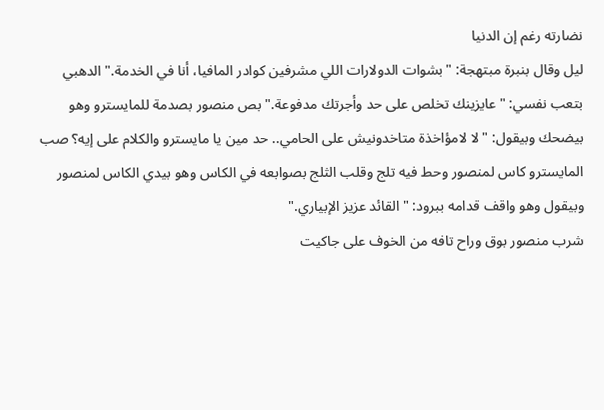نضارته رغم إن الدنيا
ليل وقال بنبرة مبتهجة: "بشوات الدولارات اللي مشرفين كوادر المافيا، أنا في الخدمة." الدهبي بتعب نفسي: "عايزينك تخلص على حد وأجرتك مدفوعة." بص منصور بصدمة للمايسترو وهو بيضحك وبيقول: "لا لامؤاخذة متاخدونيش على الحامي.. حد مين يا مايسترو والكلام على إيه؟ صب المايسترو كاس لمنصور وحط فيه تلج وقلب الثلج بصوابعه في الكاس وهو بيدي الكاس لمنصور وبيقول وهو واقف قدامه ببرود: "القائد عزيز الإبياري."
شرب منصور بوق وراح تافه من الخوف على جاكيت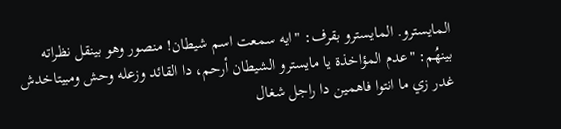المايسترو. المايسترو بقرف: "ايه سمعت اسم شيطان! منصور وهو بينقل نظراته بينهُم: "عدم المؤاخذة يا مايسترو الشيطان أرحم، دا القائد وزعله وحش ومبيتاخدش غدر زي ما انتوا فاهمين دا راجل شغال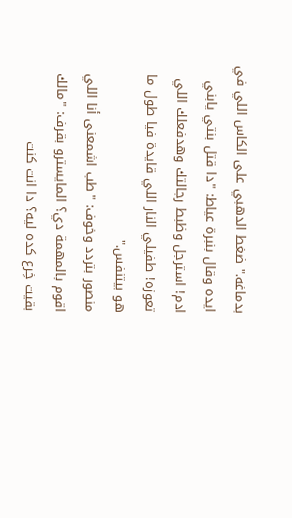بدماغه." ضغط الدهبي على الكاس اللي في ايده وقال بنبرة عياط: "دا قتل بنتي يابني ادم! استرجل وظبط رجالتك وهدفعلك اللي تعوزه! طفيلي النار اللي قايدة فيا طول ما هو بيتنفس."
منصور بتردد وخوف: "طب اشمعنى أنا اللي اقوم بالمهمة دي؟ المايسترو بقرف: "مالك بقيت خِرع كده ليه؟ دا انت كنت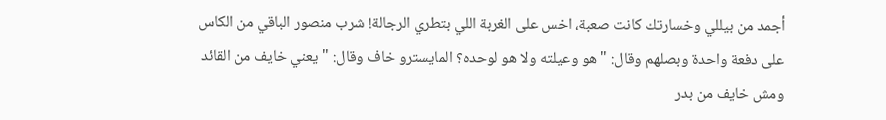أجمد من بيللي وخسارتك كانت صعبة، اخس على الغربة اللي بتطري الرجالة! شرب منصور الباقي من الكاس على دفعة واحدة وبصلهم وقال: "هو وعيلته ولا هو لوحده؟ المايسترو خاف وقال: "يعني خايف من القائد ومش خايف من بدر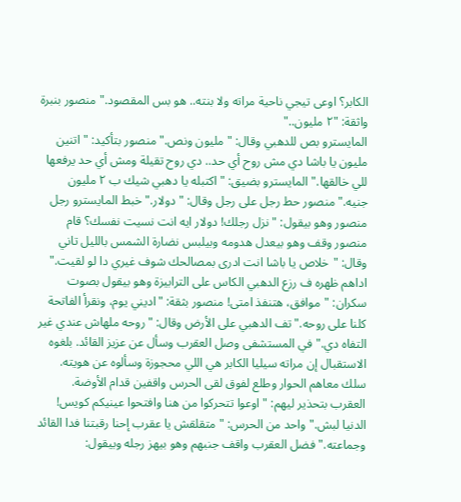الكابر؟ اوعى تيجي ناحية مراته ولا بنته.. هو بس المقصود." منصور بنبرة واثقة: "٢ مليون.."
المايسترو بص للدهبي وقال: "مليون ونص." منصور بتأكيد: "اتنين مليون يا باشا دي مش روح أي حد.. دي روح تقيلة ومش أي حد يرفعها للي خالقها." المايسترو بضيق: "اكتبله يا دهبي شيك ب ٢ مليون جنيه." منصور حط رجل على رجل وقال: "دولار." خبط المايسترو رجل منصور وهو بيقول: "نزل رجلك! دولار ايه انت نسيت نفسك؟ قام منصور وقف وهو بيعدل هدومه وبيلبس نضارة الشمس بالليل تاني وقال: "خلاص يا باشا انت ادرى بمصالحك شوف غيري دا لو لقيت."
اداهم ظهره ف رزع الدهبي الكاس على الترابيزة وهو بيقول بصوت سكران: "موافق، هتنفذ امتى! منصور بثقة: "اديني يوم، ونقرأ الفاتحة كلنا على روحه." تف الدهبي على الأرض وقال: "روحه ملهاش عندي غير التفاه دي." في المستشفى وصل العقرب وسأل عن عزيز القائد. بلغوه الاستقبال إن مراته سيليا الكابر هي اللي محجوزة وسألوه عن هويته. سلك معاهم الحوار وطلع لفوق لقى الحرس واقفين قدام الأوضة.
العقرب بتحذير ليهم: "اوعوا تتحركوا من هنا وافتحوا عينيكم كويس! الدنيا لبش." واحد من الحرس: "متقلقش يا عقرب إحنا رقبتنا فدا القائد وجماعته." فضل العقرب واقف جنبهم وهو بيهز رجله وبيقول: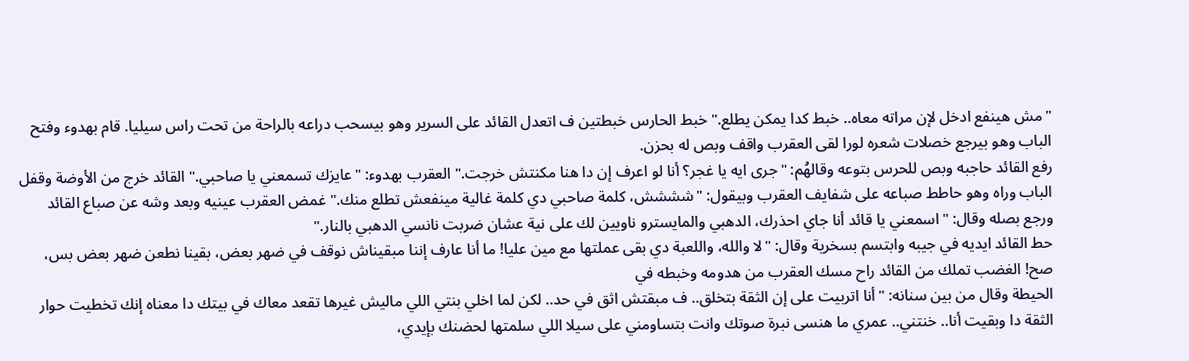"مش هينفع ادخل لإن مراته معاه.. خبط كدا يمكن يطلع." خبط الحارس خبطتين ف اتعدل القائد على السرير وهو بيسحب دراعه بالراحة من تحت راس سيليا. قام بهدوء وفتح الباب وهو بيرجع خصلات شعره لورا لقى العقرب واقف وبص له بحزن.
رفع القائد حاجبه وبص للحرس بتوعه وقالهُم: "جرى ايه يا غجر؟ أنا لو اعرف إن دا هنا مكنتش خرجت." العقرب بهدوء: "عايزك تسمعني يا صاحبي." القائد خرج من الأوضة وقفل الباب وراه وهو حاطط صباعه على شفايف العقرب وبيقول: "شششش، كلمة صاحبي دي كلمة غالية مينفعش تطلع منك." غمض العقرب عينيه وبعد وشه عن صباع القائد ورجع بصله وقال: "اسمعني يا قائد أنا جاي احذرك، الدهبي والمايسترو ناويين لك على نية عشان ضربت نانسي الدهبي بالنار."
حط القائد ايديه في جيبه وابتسم بسخرية وقال: "لا والله، واللعبة دي بقى عملتها مع مين عليا! ما أنا عارف إننا مبقيناش نوقف في ضهر بعض، بقينا نطعن ضهر بعض بس، صح! الغضب تملك من القائد راح مسك العقرب من هدومه وخبطه في
الحيطة وقال من بين سنانه: "أنا اتربيت على إن الثقة بتخلق.. ف مبقتش اثق في حد.. لكن لما اخلي بنتي اللي ماليش غيرها تقعد معاك في بيتك دا معناه إنك تخطيت حوار الثقة دا وبقيت أنا.. خنتني.. عمري ما هنسى نبرة صوتك وانت بتساومني على سيلا اللي سلمتها لحضنك بإيدي،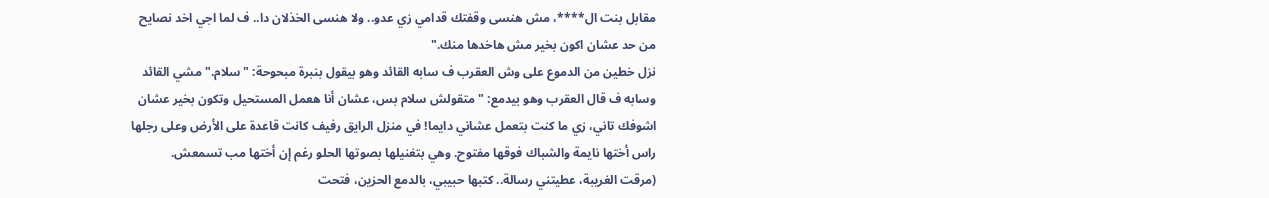مقابل بنت ال****، مش هنسى وقفتك قدامي زي عدو.. ولا هنسى الخذلان دا.. ف لما اجي اخد نصايح من حد عشان اكون بخير مش هاخدها منك."
نزل خطين من الدموع على وش العقرب ف سابه القائد وهو بيقول بنبرة مبحوحة: "سلام." مشي القائد وسابه ف قال العقرب وهو بيدمع: "متقولش سلام بس، عشان أنا هعمل المستحيل وتكون بخير عشان اشوفك تاني، زي ما كنت بتعمل عشاني دايما! في منزل الرايق رفيف كانت قاعدة على الأرض وعلى رجلها راس أختها نايمة والشباك فوقها مفتوح. وهي بتغنيلها بصوتها الحلو رغم إن أختها مب تسمعش.
(مرقت الغريبة، عطيتني رسالة.. كتبها حبيبي، بالدمع الحزين، فتحت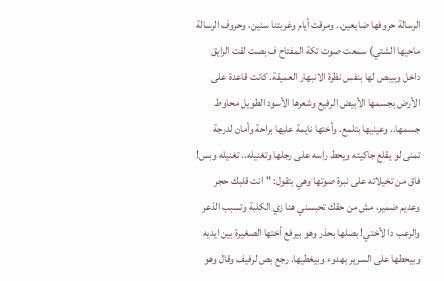الرسالة حروفها ضايعين.. ومرقت أيام وغربتنا سنين، وحروف الرسالة ماحيها الشتي) سمعت صوت تكة المفتاح ف بصت لقت الرايق داخل وبيبص لها بنفس نظرة الانبهار العميقة. كانت قاعدة على الأرض بجسمها الأبيض الرفيع وشعرها الأسود الطويل محاوط جسمها.. وعينيها بتلمع. وأختها نايمة عليها براحة وأمان لدرجة تمنى لو يقلع جاكيته ويحط راسه على رجلها وتغنيله.. تغنيله وبس!
فاق من تخيلاته على نبرة صوتها وهي بتقول: "انت قلبك حجر وعديم ضمير، مش من حقك تحبسني هنا زي الكلبة وتسبب الذعر والرعب دا لأختي! بصلها بحذر وهو بيرفع أختها الصغيرة بين ايديه وبيحطها على السرير بهدوء وبيغطيها. رجع بص لرفيف وقال وهو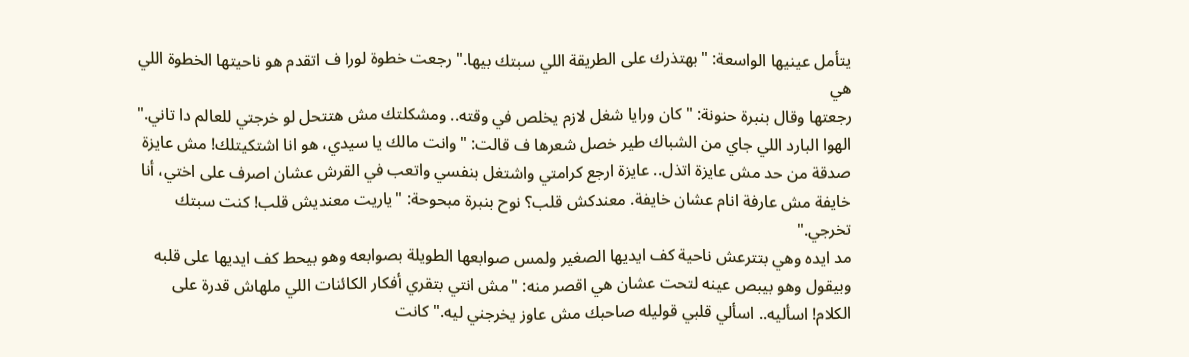يتأمل عينيها الواسعة: "بهتذرك على الطريقة اللي سبتك بيها." رجعت خطوة لورا ف اتقدم هو ناحيتها الخطوة اللي هي
رجعتها وقال بنبرة حنونة: "كان ورايا شغل لازم يخلص في وقته.. ومشكلتك مش هتتحل لو خرجتي للعالم دا تاني." الهوا البارد اللي جاي من الشباك طير خصل شعرها ف قالت: "وانت مالك يا سيدي، هو انا اشتكيتلك! مش عايزة صدقة من حد مش عايزة اتذل.. عايزة ارجع كرامتي واشتغل بنفسي واتعب في القرش عشان اصرف على اختي، أنا خايفة مش عارفة انام عشان خايفة. معندكش قلب؟ نوح بنبرة مبحوحة: "ياريت معنديش قلب! كنت سبتك تخرجي."
مد ايده وهي بتترعش ناحية كف ايديها الصغير ولمس صوابعها الطويلة بصوابعه وهو بيحط كف ايديها على قلبه وبيقول وهو بيبص عينه لتحت عشان هي اقصر منه: "مش انتي بتقري أفكار الكائنات اللي ملهاش قدرة على الكلام! اسأليه.. اسألي قلبي قوليله صاحبك مش عاوز يخرجني ليه." كانت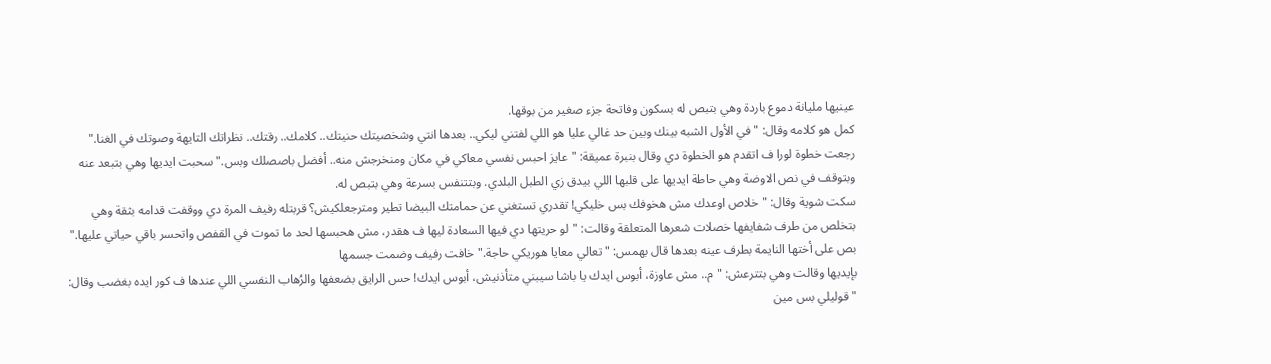عينيها مليانة دموع باردة وهي بتبص له بسكون وفاتحة جزء صغير من بوقها.
كمل هو كلامه وقال: "في الأول الشبه بينك وبين حد غالي عليا هو اللي لفتني ليكي.. بعدها انتي وشخصيتك حنيتك.. كلامك.. رقتك.. نظراتك التايهة وصوتك في الغنا." رجعت خطوة لورا ف اتقدم هو الخطوة دي وقال بنبرة عميقة: "عايز احبس نفسي معاكي في مكان ومنخرجش منه.. أفضل باصصلك وبس." سحبت ايديها وهي بتبعد عنه وبتوقف في نص الاوضة وهي حاطة ايديها على قلبها اللي بيدق زي الطبل البلدي. وبتتنفس بسرعة وهي بتبص له.
سكت شوية وقال: "خلاص اوعدك مش هخوفك بس خليكي! تقدري تستغني عن حمامتك البيضا تطير ومترجعلكيش؟ قربتله رفيف المرة دي ووقفت قدامه بثقة وهي بتخلص من طرف شفايفها خصلات شعرها المتعلقة وقالت: "لو حريتها دي فيها السعادة ليها ف هقدر، مش هحبسها لحد ما تموت في القفص واتحسر باقي حياتي عليها." بص على أختها النايمة بطرف عينه بعدها قال بهمس: "تعالي معايا هوريكي حاجة." خافت رفيف وضمت جسمها
بإيديها وقالت وهي بتترعش: "م.. مش عاوزة، أبوس ايدك يا باشا سيبني متأذنيش، أبوس ايدك! حس الرايق بضعفها والرُهاب النفسي اللي عندها ف كور ايده بغضب وقال: "قوليلي بس مين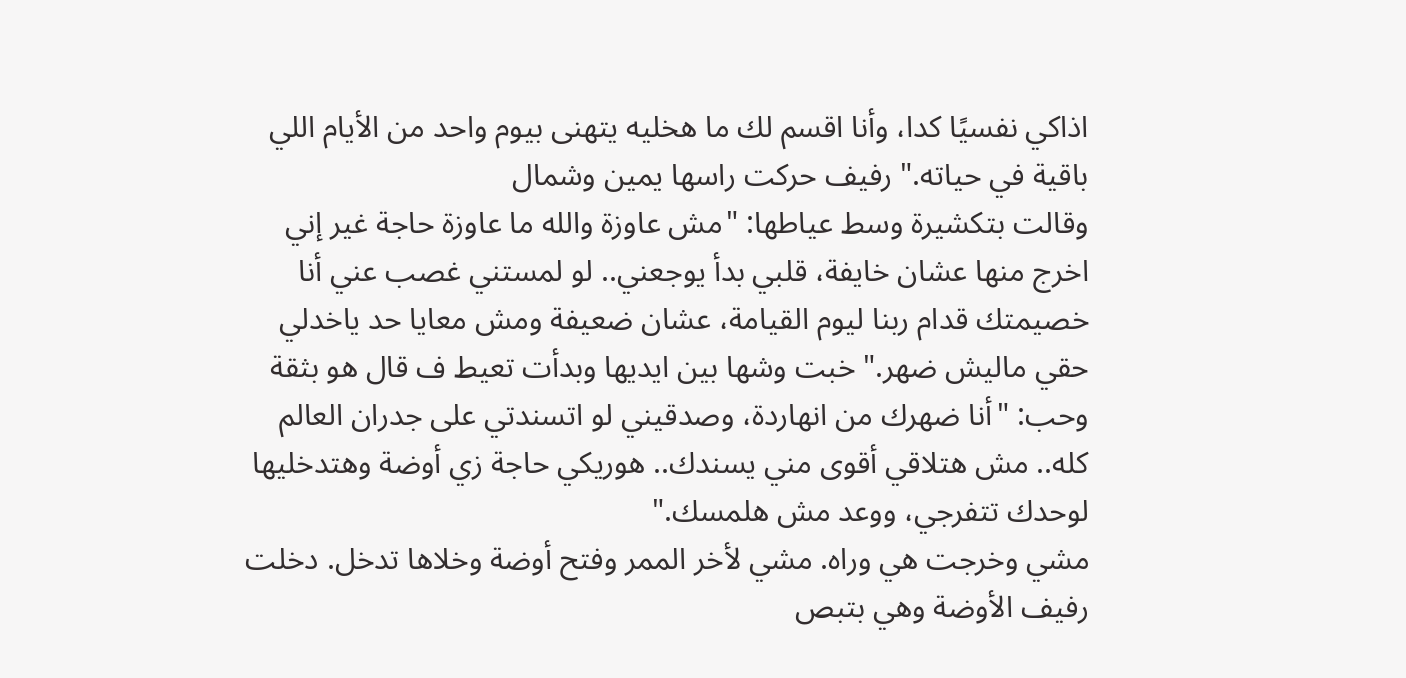اذاكي نفسيًا كدا، وأنا اقسم لك ما هخليه يتهنى بيوم واحد من الأيام اللي باقية في حياته." رفيف حركت راسها يمين وشمال
وقالت بتكشيرة وسط عياطها: "مش عاوزة والله ما عاوزة حاجة غير إني اخرج منها عشان خايفة، قلبي بدأ يوجعني.. لو لمستني غصب عني أنا خصيمتك قدام ربنا ليوم القيامة، عشان ضعيفة ومش معايا حد ياخدلي حقي ماليش ضهر." خبت وشها بين ايديها وبدأت تعيط ف قال هو بثقة وحب: "أنا ضهرك من انهاردة، وصدقيني لو اتسندتي على جدران العالم كله.. مش هتلاقي أقوى مني يسندك.. هوريكي حاجة زي أوضة وهتدخليها لوحدك تتفرجي، ووعد مش هلمسك."
مشي وخرجت هي وراه. مشي لأخر الممر وفتح أوضة وخلاها تدخل. دخلت رفيف الأوضة وهي بتبص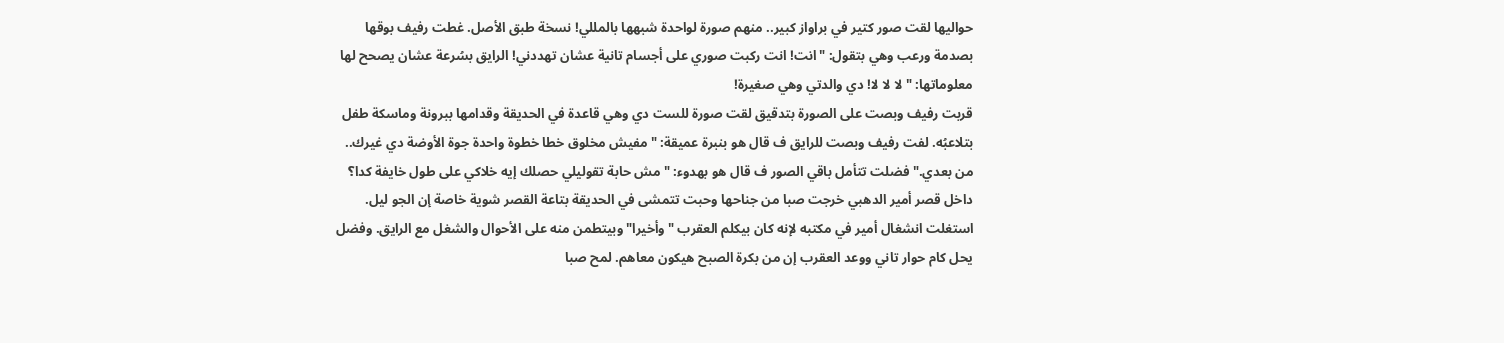حواليها لقت صور كتير في براواز كبير.. منهم صورة لواحدة شبهها بالمللي! نسخة طبق الأصل. غطت رفيف بوقها بصدمة ورعب وهي بتقول: "انت! انت ركبت صوري على أجسام تانية عشان تهددني! الرايق بسُرعة عشان يصحح لها معلوماتها: "لا لا لا! دي والدتي وهي صغيرة!
قربت رفيف وبصت على الصورة بتدقيق لقت صورة للست دي وهي قاعدة في الحديقة وقدامها ببرونة وماسكة طفل بتلاعبُه. لفت رفيف وبصت للرايق ف قال هو بنبرة عميقة: "مفيش مخلوق خطا خطوة واحدة جوة الأوضة دي غيرك.. من بعدي." فضلت تتأمل باقي الصور ف قال هو بهدوء: "مش حابة تقوليلي حصلك إيه خلاكي على طول خايفة كدا؟ داخل قصر أمير الدهبي خرجت صبا من جناحها وحبت تتمشى في الحديقة بتاعة القصر شوية خاصة إن الجو ليل.
استغلت انشغال أمير في مكتبه لإنه كان بيكلم العقرب "وأخيرا" وبيتطمن منه على الأحوال والشغل مع الرايق. وفضل يحل كام حوار تاني ووعد العقرب إن من بكرة الصبح هيكون معاهم. لمح صبا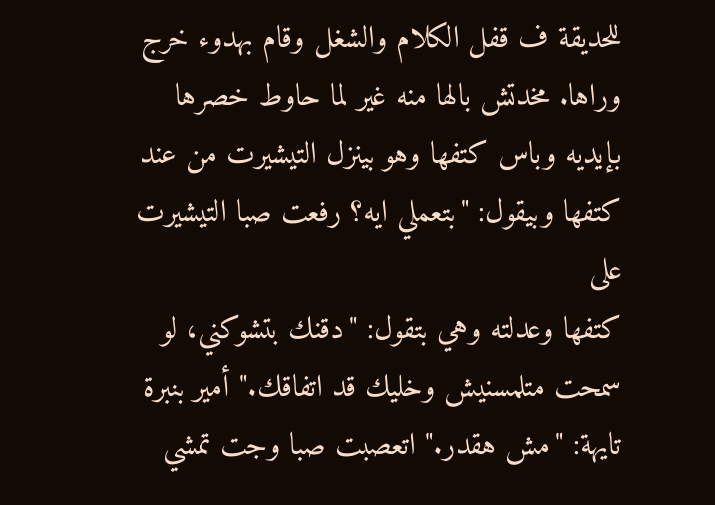للحديقة ف قفل الكلام والشغل وقام بهدوء خرج وراها. مخدتش بالها منه غير لما حاوط خصرها بإيديه وباس كتفها وهو بينزل التيشيرت من عند كتفها وبيقول: "بتعملي ايه؟ رفعت صبا التيشيرت على
كتفها وعدلته وهي بتقول: "دقنك بتشوكني، لو سمحت متلمسنيش وخليك قد اتفاقك." أمير بنبرة تايهة: "مش هقدر." اتعصبت صبا وجت تمشي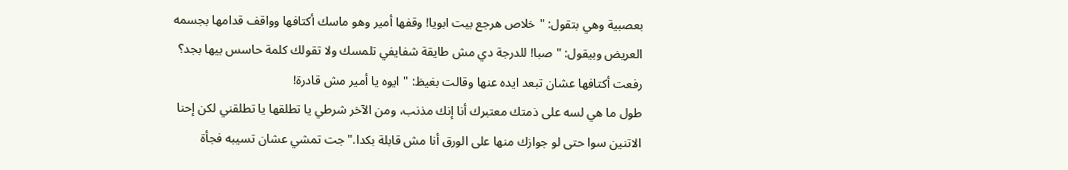بعصبية وهي بتقول: "خلاص هرجع بيت ابويا! وقفها أمير وهو ماسك أكتافها وواقف قدامها بجسمه العريض وبيقول: "صبا! للدرجة دي مش طايقة شفايفي تلمسك ولا تقولك كلمة حاسس بيها بجد؟ رفعت أكتافها عشان تبعد ايده عنها وقالت بغيظ: "ايوه يا أمير مش قادرة!
طول ما هي لسه على ذمتك معتبرك أنا إنك مذنب، ومن الآخر شرطي يا تطلقها يا تطلقني لكن إحنا الاتنين سوا حتى لو جوازك منها على الورق أنا مش قابلة بكدا." جت تمشي عشان تسيبه فجأة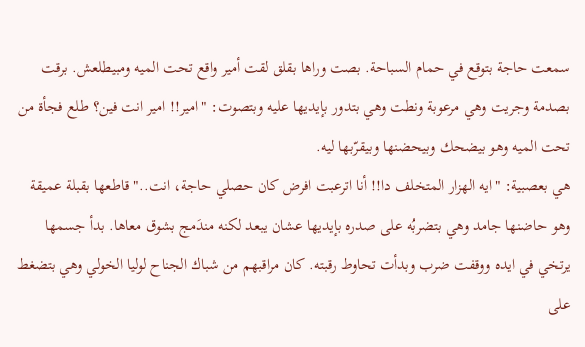سمعت حاجة بتوقع في حمام السباحة. بصت وراها بقلق لقت أمير واقع تحت الميه ومبيطلعش. برقت بصدمة وجريت وهي مرعوبة ونطت وهي بتدور بإيديها عليه وبتصوت: "امير!! امير انت فين؟ طلع فجأة من تحت الميه وهو بيضحك وبيحضنها وبيقرّبها ليه.
هي بعصبية: "ايه الهزار المتخلف دا!! أنا اترعبت افرض كان حصلي حاجة، انت.." قاطعها بقبلة عميقة وهو حاضنها جامد وهي بتضربُه على صدره بإيديها عشان يبعد لكنه مندَمج بشوق معاها. بدأ جسمها يرتخي في ايده ووقفت ضرب وبدأت تحاوط رقبته. كان مراقبهم من شباك الجناح لوليا الخولي وهي بتضغط على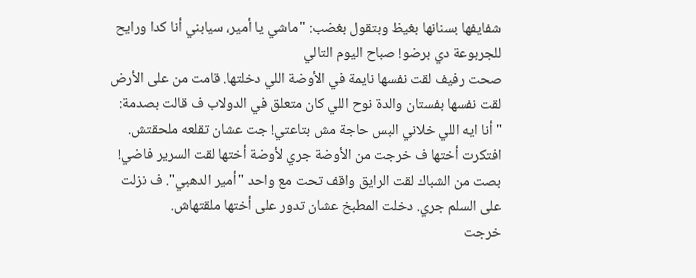شفايفها بسنانها بغيظ وبتقول بغضب: "ماشي يا أمير، سيابني أنا كدا ورايح للجربوعة دي برضو! صباح اليوم التالي
صحت رفيف لقت نفسها نايمة في الأوضة اللي دخلتها. قامت من على الأرض لقت نفسها بفستان والدة نوح اللي كان متعلق في الدولاب ف قالت بصدمة: "أنا ايه اللي خلاني البس حاجة مش بتاعتي! جت عشان تقلعه ملحقتش. افتكرت أختها ف خرجت من الأوضة جري لأوضة أختها لقت السرير فاضي! بصت من الشباك لقت الرايق واقف تحت مع واحد "أمير الدهبي". ف نزلت على السلم جري. دخلت المطبخ عشان تدور على أختها ملقتهاش.
خرجت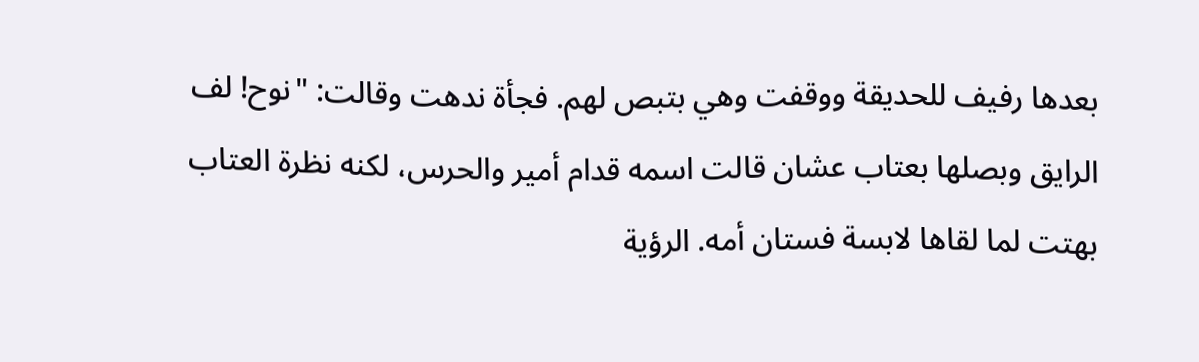بعدها رفيف للحديقة ووقفت وهي بتبص لهم. فجأة ندهت وقالت: "نوح! لف الرايق وبصلها بعتاب عشان قالت اسمه قدام أمير والحرس، لكنه نظرة العتاب بهتت لما لقاها لابسة فستان أمه. الرؤية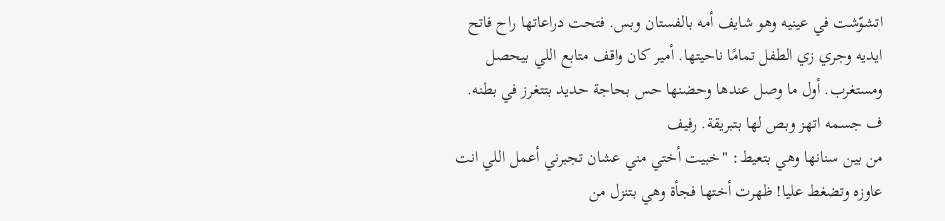اتشوّشت في عينيه وهو شايف أمه بالفستان وبس. فتحت دراعاتها راح فاتح ايديه وجري زي الطفل تمامًا ناحيتها. أمير كان واقف متابع اللي بيحصل ومستغرب. أول ما وصل عندها وحضنها حس بحاجة حديد بتتغرز في بطنه. ف جسمه اتهز وبص لها بتبريقة. رفيف
من بين سنانها وهي بتعيط: "خبيت أختي مني عشان تجبرني أعمل اللي انت عاوزه وتضغط عليا! ظهرت أختها فجأة وهي بتنزل من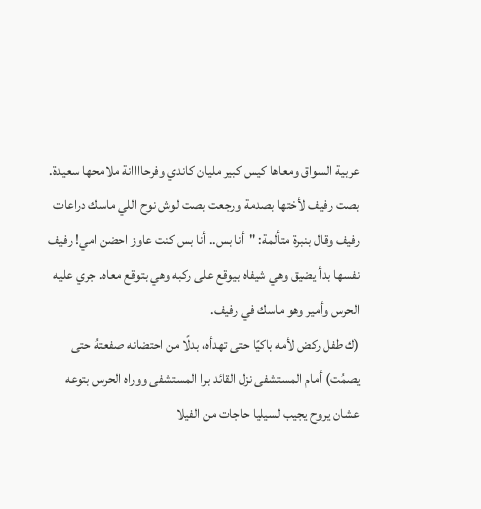عربية السواق ومعاها كيس كبير مليان كاندي وفرحاااانة ملامحها سعيدة. بصت رفيف لأختها بصدمة ورجعت بصت لوش نوح اللي ماسك دراعات رفيف وقال بنبرة متألمة: "أنا بس.. أنا بس كنت عاوز احضن امي! رفيف نفسها بدأ يضيق وهي شيفاه بيوقع على ركبه وهي بتوقع معاه. جري عليه الحرس وأمير وهو ماسك في رفيف.
(ك طفل ركض لأمه باكيًا حتى تهدأه، بدلًا من احتضانه صفعتهُ حتى يصمُت) أمام المستشفى نزل القائد برا المستشفى ووراه الحرس بتوعه عشان يروح يجيب لسيليا حاجات من الفيلا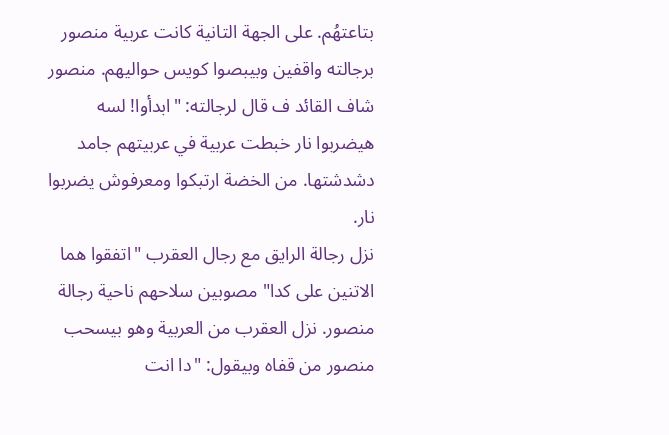بتاعتهُم. على الجهة التانية كانت عربية منصور برجالته واقفين وبيبصوا كويس حواليهم. منصور شاف القائد ف قال لرجالته: "ابدأوا! لسه هيضربوا نار خبطت عربية في عربيتهم جامد دشدشتها. من الخضة ارتبكوا ومعرفوش يضربوا نار.
نزل رجالة الرايق مع رجال العقرب "اتفقوا هما الاتنين على كدا" مصوبين سلاحهم ناحية رجالة منصور. نزل العقرب من العربية وهو بيسحب منصور من قفاه وبيقول: "دا انت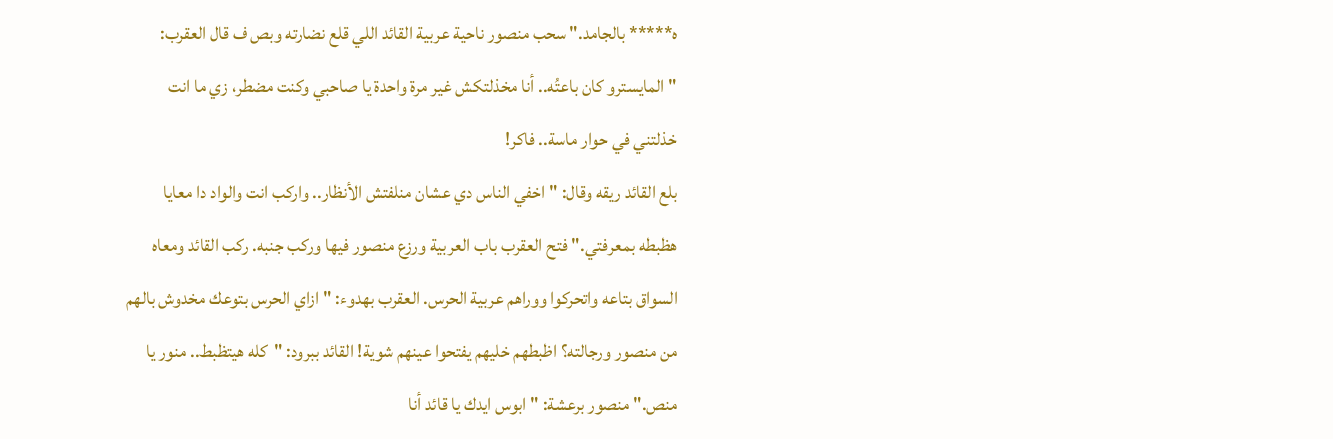ه***** بالجامد." سحب منصور ناحية عربية القائد اللي قلع نضارته وبص ف قال العقرب: "المايسترو كان باعتُه.. أنا مخذلتكش غير مرة واحدة يا صاحبي وكنت مضطر، زي ما انت خذلتني في حوار ماسة.. فاكر!
بلع القائد ريقه وقال: "اخفي الناس دي عشان منلفتش الأنظار.. واركب انت والواد دا معايا هظبطه بمعرفتي." فتح العقرب باب العربية ورزع منصور فيها وركب جنبه. ركب القائد ومعاه السواق بتاعه واتحركوا ووراهم عربية الحرس. العقرب بهدوء: "ازاي الحرس بتوعك مخدوش بالهم من منصور ورجالته؟ اظبطهم خليهم يفتحوا عينهم شوية! القائد ببرود: "كله هيتظبط.. منور يا منص." منصور برعشة: "ابوس ايدك يا قائد أنا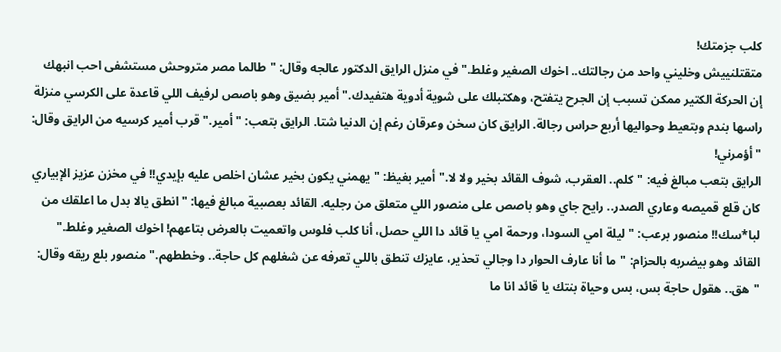كلب جزمتك!
متقتلنييش وخليني واحد من رجالتك.. اخوك الصغير وغلط." في منزل الرايق الدكتور عالجه وقال: "طالما مصر متروحش مستشفى احب انبهك إن الحركة الكتير ممكن تسبب إن الجرح يتفتح، وهكتبلك على شوية أدوية هتفيدك." أمير بضيق وهو باصص لرفيف اللي قاعدة على الكرسي منزلة راسها بندم وبتعيط وحواليها أربع حراس رجالة. الرايق كان سخن وعرقان رغم إن الدنيا شتا. الرايق بتعب: "أمير." قرب أمير كرسيه من الرايق وقال: "أؤمرني!
الرايق بتعب مبالغ فيه: "كلم.. العقرب، شوف القائد بخير ولا لا." أمير بغيظ: "يهمني يكون بخير عشان اخلص عليه بإيدي!! في مخزن عزيز الإبياري كان قلع قميصه وعاري الصدر.. رايح جاي وهو باصص على منصور اللي متعلق من رجليه. القائد بعصبية مبالغ فيها: "انطق يالا بدل ما اعلقك من لبا*سك!! منصور برعب: "ليلة امي السودا، ورحمة امي يا قائد دا اللي حصل، أنا كلب فلوس واتعميت بالعرض بتاعهم! اخوك الصغير وغلط."
القائد وهو بيضربه بالحزام: "ما أنا عارف الحوار دا وجالي تحذير، عايزك تنطق باللي تعرفه عن شغلهم كل حاجة.. وخططهم." منصور بلع ريقه وقال: "هق.. هقول حاجة بس، بس وحياة بنتك يا قائد انا ما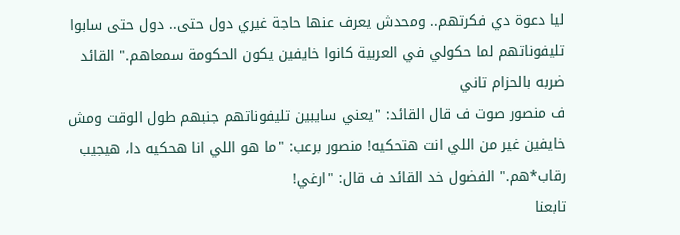ليا دعوة دي فكرتهم.. ومحدش يعرف عنها حاجة غيري دول حتى.. دول حتى سابوا تليفوناتهم لما حكولي في العربية كانوا خايفين يكون الحكومة سمعاهم." القائد ضربه بالحزام تاني
ف منصور صوت ف قال القائد: "يعني سايبين تليفوناتهم جنبهم طول الوقت ومش خايفين غير من اللي انت هتحكيه! منصور برعب: "ما هو اللي انا هحكيه دا، هيجيب رقاب*هم." الفضول خد القائد ف قال: "ارغي!
تابعنا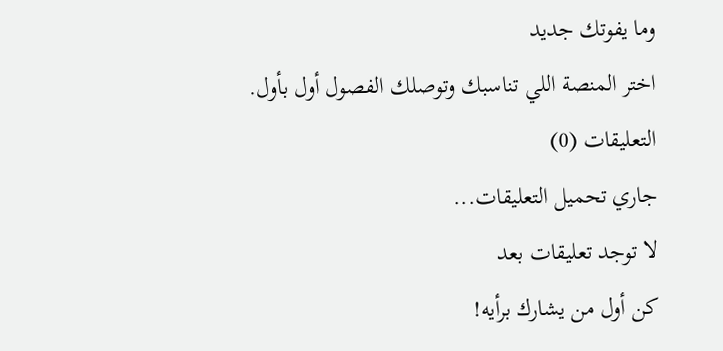وما يفوتك جديد
اختر المنصة اللي تناسبك وتوصلك الفصول أول بأول.
التعليقات (0)
جاري تحميل التعليقات...
لا توجد تعليقات بعد
كن أول من يشارك برأيه!